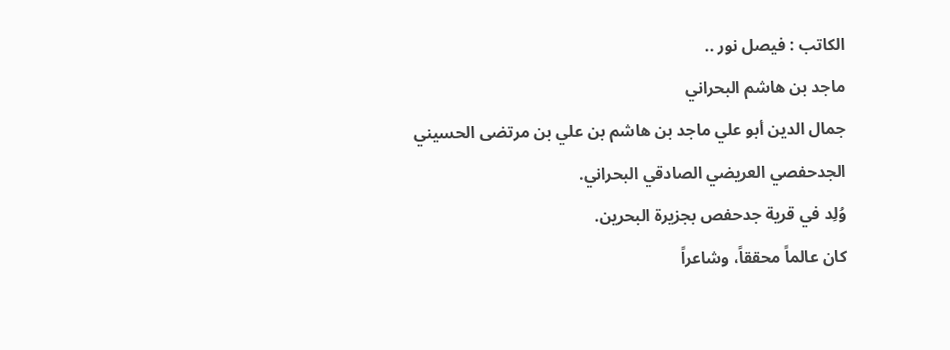الكاتب : فيصل نور ..
ماجد بن هاشم البحراني
جمال الدين أبو علي ماجد بن هاشم بن علي بن مرتضى الحسيني الجدحفصي العريضي الصادقي البحراني.
وُلِد في قرية جدحفص بجزيرة البحرين.
كان عالماً محققاً، وشاعراً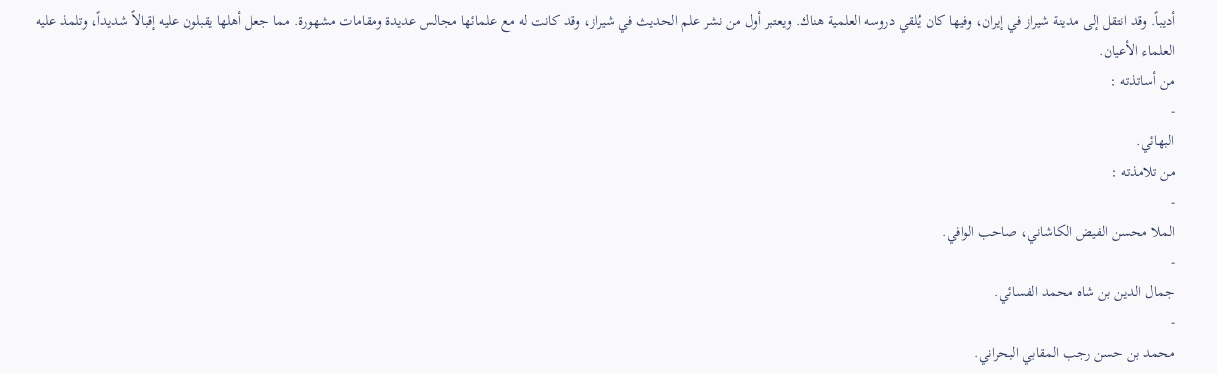أديباً. وقد انتقل إلى مدينة شيراز في إيران، وفيها كان يُلقي دروسه العلمية هناك. ويعتبر أول من نشر علم الحديث في شيراز، وقد كانت له مع علمائها مجالس عديدة ومقامات مشهورة. مما جعل أهلها يقبلون عليه إقبالاً شديداً، وتلمذ عليه العلماء الأعيان.
من أساتذته :
-
البهائي.
من تلامذته :
-
الملا محسن الفيض الكاشاني، صاحب الوافي.
-
جمال الدين بن شاه محمد الفسائي.
-
محمد بن حسن رجب المقابي البحراني.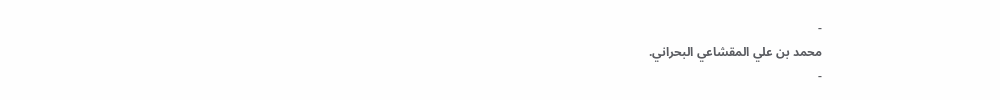-
محمد بن علي المقشاعي البحراني.
-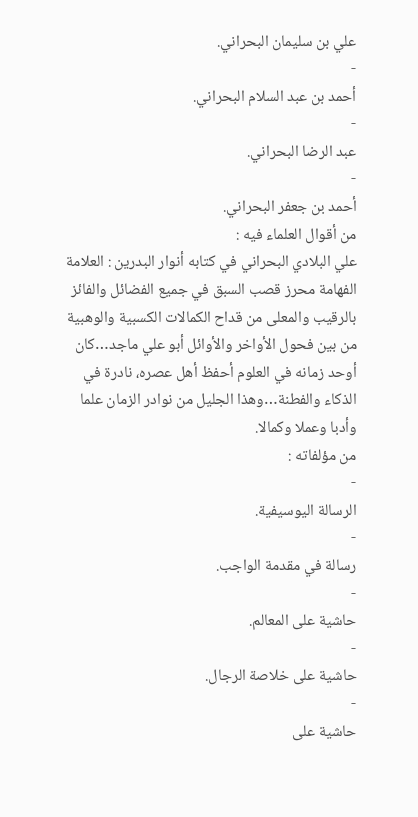علي بن سليمان البحراني.
-
أحمد بن عبد السلام البحراني.
-
عبد الرضا البحراني.
-
أحمد بن جعفر البحراني.
من أقوال العلماء فيه :
علي البلادي البحراني في كتابه أنوار البدرين : العلامة الفهامة محرز قصب السبق في جميع الفضائل والفائز بالرقيب والمعلى من قداح الكمالات الكسبية والوهبية من بين فحول الأواخر والأوائل أبو علي ماجد…كان أوحد زمانه في العلوم أحفظ أهل عصره، نادرة في الذكاء والفطنة…وهذا الجليل من نوادر الزمان علما وأدبا وعملا وكمالا.
من مؤلفاته :
-
الرسالة اليوسيفية.
-
رسالة في مقدمة الواجب.
-
حاشية على المعالم.
-
حاشية على خلاصة الرجال.
-
حاشية على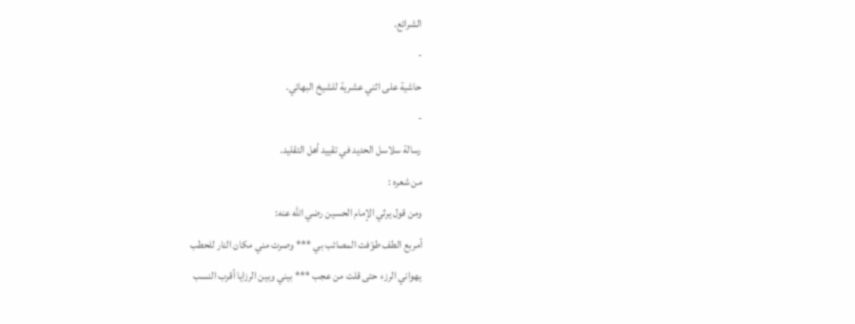الشرائع.
-
حاشية على اثني عشرية للشيخ البهائي.
-
رسالة سلاسل الحديد في تقييد أهل التقليد.
من شعره :
ومن قول يرثي الإمام الحسين رضي الله عنه:
أمربع الطف طوّفت المصائب بي *** وصرت مني مكان النار للحطب
يهواني الرزء حتى قلت من عجب *** بيني وبين الرزايا أقرب النسب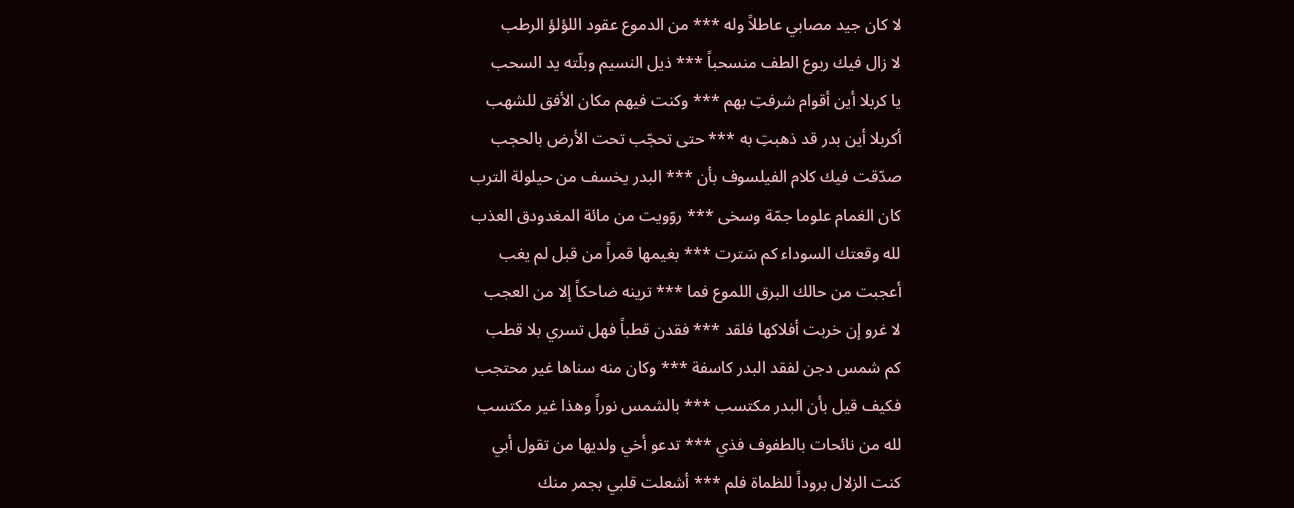لا كان جيد مصابي عاطلاً وله *** من الدموع عقود اللؤلؤ الرطب
لا زال فيك ربوع الطف منسحباً *** ذيل النسيم وبلّته يد السحب
يا كربلا أين أقوام شرفتِ بهم *** وكنت فيهم مكان الأفق للشهب
أكربلا أين بدر قد ذهبتِ به *** حتى تحجّب تحت الأرض بالحجب
صدّقت فيك كلام الفيلسوف بأن *** البدر يخسف من حيلولة الترب
كان الغمام علوما جمّة وسخى *** روّويت من مائة المغدودق العذب
لله وقعتك السوداء كم سَترت *** بغيمها قمراً من قبل لم يغب
أعجبت من حالك البرق اللموع فما *** ترينه ضاحكاً إلا من العجب
لا غرو إن خربت أفلاكها فلقد *** فقدن قطباً فهل تسري بلا قطب
كم شمس دجن لفقد البدر كاسفة *** وكان منه سناها غير محتجب
فكيف قيل بأن البدر مكتسب *** بالشمس نوراً وهذا غير مكتسب
لله من نائحات بالطفوف فذي *** تدعو أخي ولديها من تقول أبي
كنت الزلال بروداً للظماة فلم *** أشعلت قلبي بجمر منك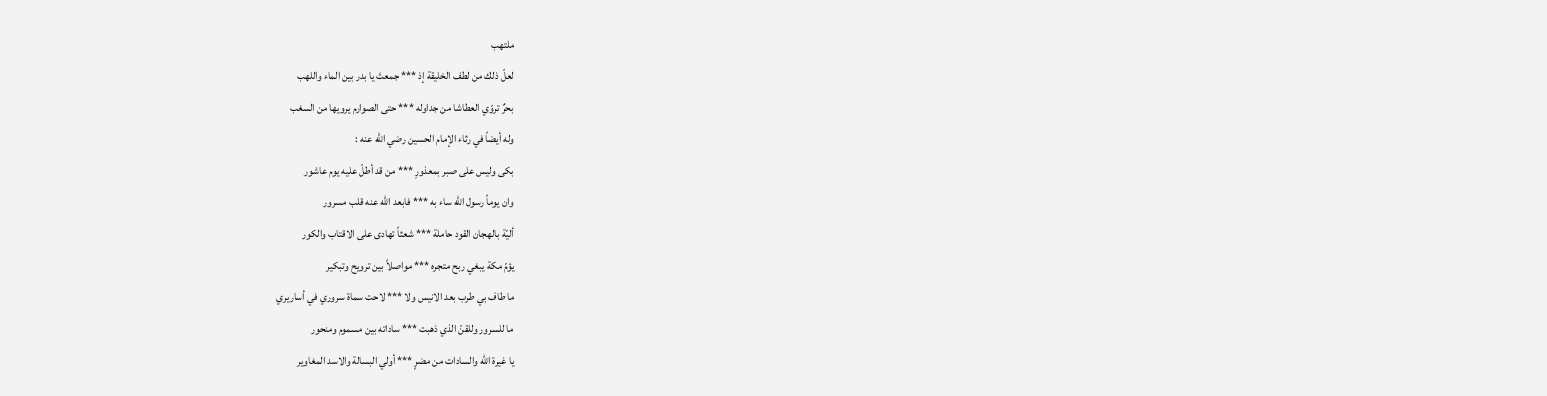ملتهب
لعلّ ذلك من لطف الخليقة إذ *** جمعتَ يا بدر بين الماء واللهب
بحرٌ تروّي العطاشا من جداوله *** حتى الصوارم يرويها من السغب
وله أيضاً في رثاء الإمام الحسين رضي الله عنه :
بكى وليس على صبر بمعذورِ *** من قد أطلّ عليه يوم عاشور
وان يوماً رسول الله ساء به *** فابعد الله عنه قلب مسرور
أليّة بالهجان القود حاملة *** شعثاً تهادى على الاقتاب والكور
يؤمّ مكة يبغي ربح متجره *** مواصلاً بين ترويح وتبكير
ما طاف بي طرب بعد الانيس ولا *** لاحت سماة سروري في أساريري
ما للسرور وللقنّ الذي ذهبت *** ساداته بين مسموم ومنحور
يا غيرة الله والسادات من مضرٍ *** أولي البسالة والاسد المغاوير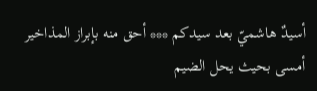أسيدٌ هاشميّ بعد سيدكم *** أحق منه بإبراز المذاخير
أمسى بحيث يحل الضيم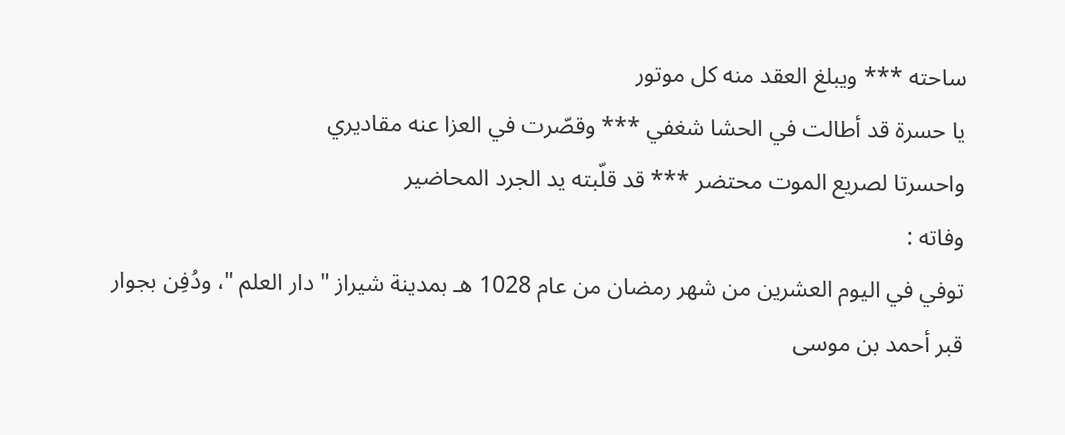ساحته *** ويبلغ العقد منه كل موتور
يا حسرة قد أطالت في الحشا شغفي *** وقصّرت في العزا عنه مقاديري
واحسرتا لصريع الموت محتضر *** قد قلّبته يد الجرد المحاضير
وفاته :
توفي في اليوم العشرين من شهر رمضان من عام 1028 هـ بمدينة شيراز " دار العلم "، ودُفِن بجوار قبر أحمد بن موسى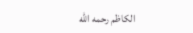الكاظم رحمه الله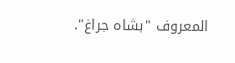المعروف "بشاه جراغ".